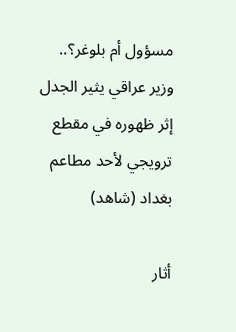مسؤول أم بلوغر؟.. وزير عراقي يثير الجدل إثر ظهوره في مقطع ترويجي لأحد مطاعم بغداد (شاهد)

أثار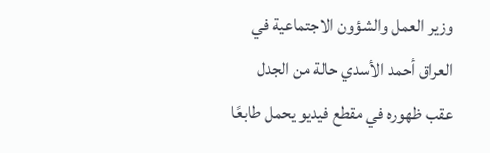وزير العمل والشؤون الاجتماعية في العراق أحمد الأسدي حالة من الجدل عقب ظهوره في مقطع فيديو يحمل طابعًا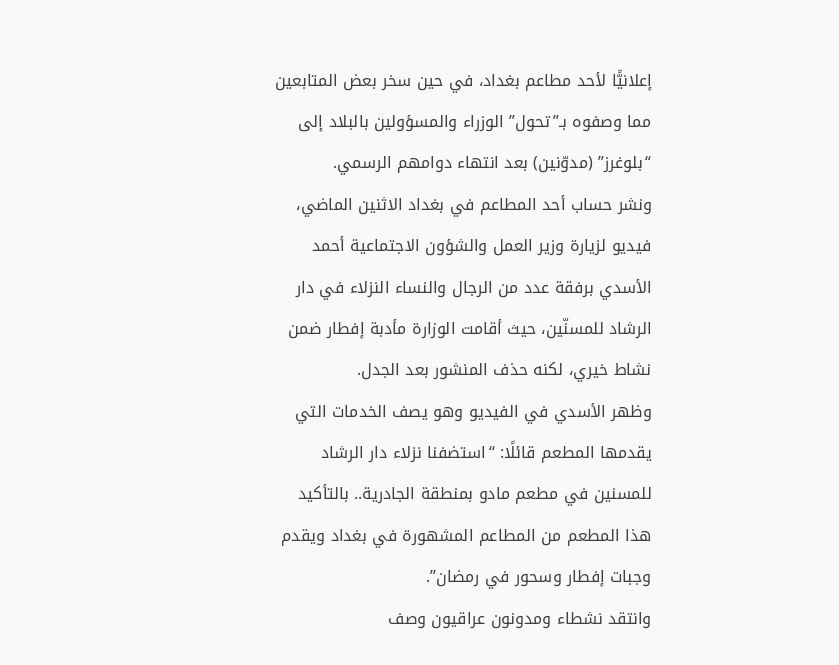إعلانيًّا لأحد مطاعم بغداد، في حين سخر بعض المتابعين مما وصفوه بـ”تحول” الوزراء والمسؤولين بالبلاد إلى “بلوغرز” (مدوّنين) بعد انتهاء دوامهم الرسمي.
ونشر حساب أحد المطاعم في بغداد الاثنين الماضي، فيديو لزيارة وزير العمل والشؤون الاجتماعية أحمد الأسدي برفقة عدد من الرجال والنساء النزلاء في دار الرشاد للمسنّين، حيث أقامت الوزارة مأدبة إفطار ضمن نشاط خيري، لكنه حذف المنشور بعد الجدل.
وظهر الأسدي في الفيديو وهو يصف الخدمات التي يقدمها المطعم قائلًا: “استضفنا نزلاء دار الرشاد للمسنين في مطعم مادو بمنطقة الجادرية.. بالتأكيد هذا المطعم من المطاعم المشهورة في بغداد ويقدم وجبات إفطار وسحور في رمضان”.
وانتقد نشطاء ومدونون عراقيون وصف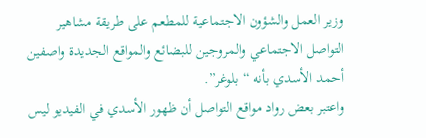وزير العمل والشؤون الاجتماعية للمطعم على طريقة مشاهير التواصل الاجتماعي والمروجين للبضائع والمواقع الجديدة واصفين أحمد الأسدي بأنه “بلوغر”.
واعتبر بعض رواد مواقع التواصل أن ظهور الأسدي في الفيديو ليس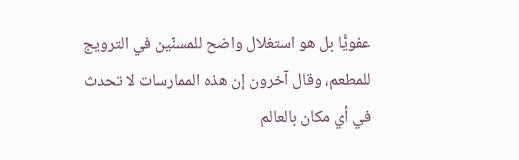عفويًّا بل هو استغلال واضح للمسنّين في الترويج للمطعم، وقال آخرون إن هذه الممارسات لا تحدث في أي مكان بالعالم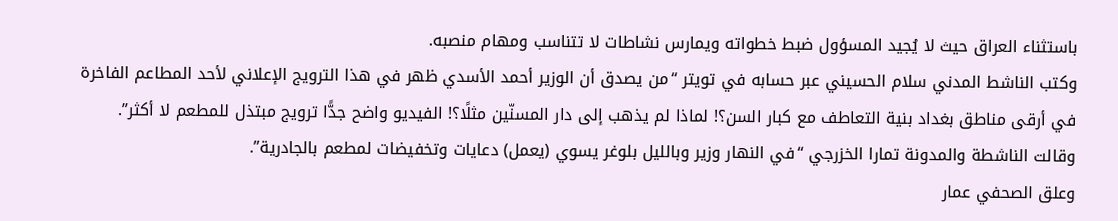باستثناء العراق حيث لا يُجيد المسؤول ضبط خطواته ويمارس نشاطات لا تتناسب ومهام منصبه.
وكتب الناشط المدني سلام الحسيني عبر حسابه في تويتر “من يصدق أن الوزير أحمد الأسدي ظهر في هذا الترويج الإعلاني لأحد المطاعم الفاخرة في أرقى مناطق بغداد بنية التعاطف مع كبار السن؟! لماذا لم يذهب إلى دار المسنّين مثلًا؟! الفيديو واضح جدًّا ترويج مبتذل للمطعم لا أكثر”.
وقالت الناشطة والمدونة تمارا الخزرجي “في النهار وزير وبالليل بلوغر يسوي (يعمل) دعايات وتخفيضات لمطعم بالجادرية”.
وعلق الصحفي عمار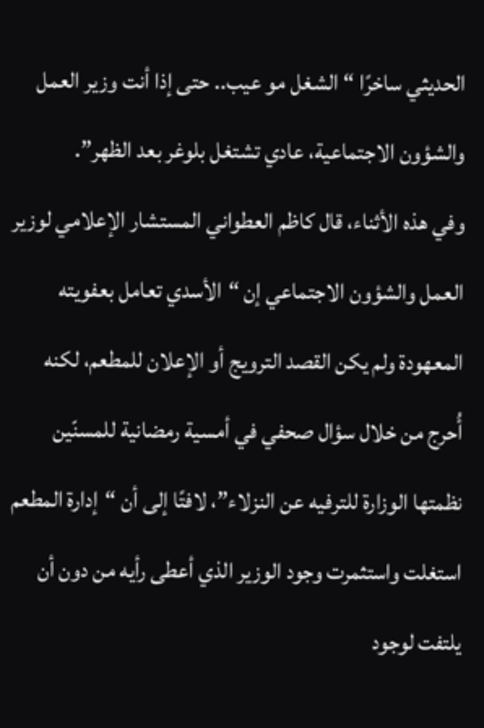الحديثي ساخرًا “الشغل مو عيب.. حتى إذا أنت وزير العمل والشؤون الاجتماعية، عادي تشتغل بلوغر بعد الظهر”.
وفي هذه الأثناء، قال كاظم العطواني المستشار الإعلامي لوزير العمل والشؤون الاجتماعي إن “الأسدي تعامل بعفويته المعهودة ولم يكن القصد الترويج أو الإعلان للمطعم، لكنه أُحرج من خلال سؤال صحفي في أمسية رمضانية للمسنّين نظمتها الوزارة للترفيه عن النزلاء”، لافتًا إلى أن “إدارة المطعم استغلت واستثمرت وجود الوزير الذي أعطى رأيه من دون أن يلتفت لوجود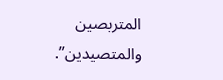المتربصين والمتصيدين”.